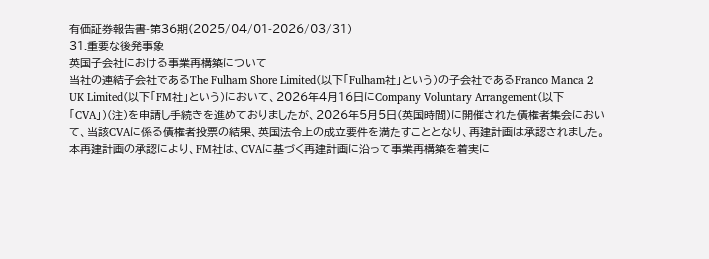有価証券報告書-第36期(2025/04/01-2026/03/31)
31.重要な後発事象
英国子会社における事業再構築について
当社の連結子会社であるThe Fulham Shore Limited(以下「Fulham社」という)の子会社であるFranco Manca 2 UK Limited(以下「FM社」という)において、2026年4月16日にCompany Voluntary Arrangement(以下 「CVA」)(注)を申請し手続きを進めておりましたが、2026年5月5日(英国時間)に開催された債権者集会において、当該CVAに係る債権者投票の結果、英国法令上の成立要件を満たすこととなり、再建計画は承認されました。
本再建計画の承認により、FM社は、CVAに基づく再建計画に沿って事業再構築を着実に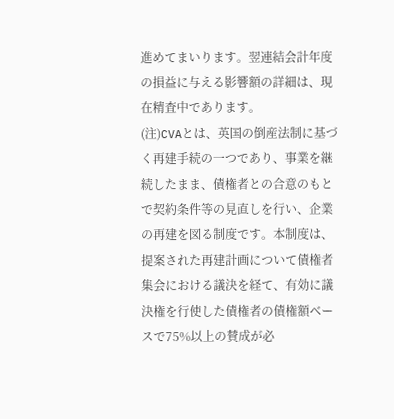進めてまいります。翌連結会計年度の損益に与える影響額の詳細は、現在精査中であります。
(注)CVAとは、英国の倒産法制に基づく再建手続の一つであり、事業を継続したまま、債権者との合意のもとで契約条件等の見直しを行い、企業の再建を図る制度です。本制度は、提案された再建計画について債権者集会における議決を経て、有効に議決権を行使した債権者の債権額ベースで75%以上の賛成が必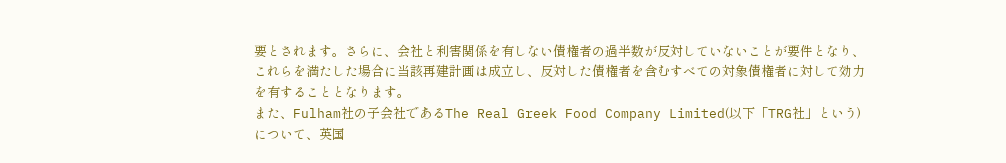要とされます。さらに、会社と利害関係を有しない債権者の過半数が反対していないことが要件となり、これらを満たした場合に当該再建計画は成立し、反対した債権者を含むすべての対象債権者に対して効力を有することとなります。
また、Fulham社の子会社であるThe Real Greek Food Company Limited(以下「TRG社」という)について、英国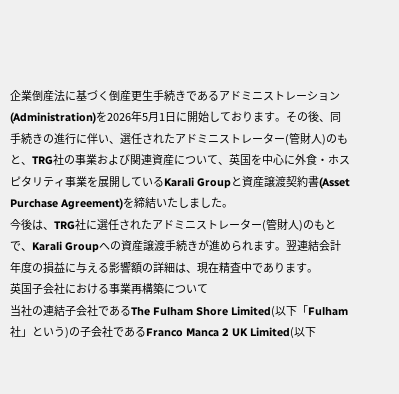企業倒産法に基づく倒産更生手続きであるアドミニストレーション(Administration)を2026年5月1日に開始しております。その後、同手続きの進行に伴い、選任されたアドミニストレーター(管財人)のもと、TRG社の事業および関連資産について、英国を中心に外食・ホスピタリティ事業を展開しているKarali Groupと資産譲渡契約書(Asset Purchase Agreement)を締結いたしました。
今後は、TRG社に選任されたアドミニストレーター(管財人)のもとで、Karali Groupへの資産譲渡手続きが進められます。翌連結会計年度の損益に与える影響額の詳細は、現在精査中であります。
英国子会社における事業再構築について
当社の連結子会社であるThe Fulham Shore Limited(以下「Fulham社」という)の子会社であるFranco Manca 2 UK Limited(以下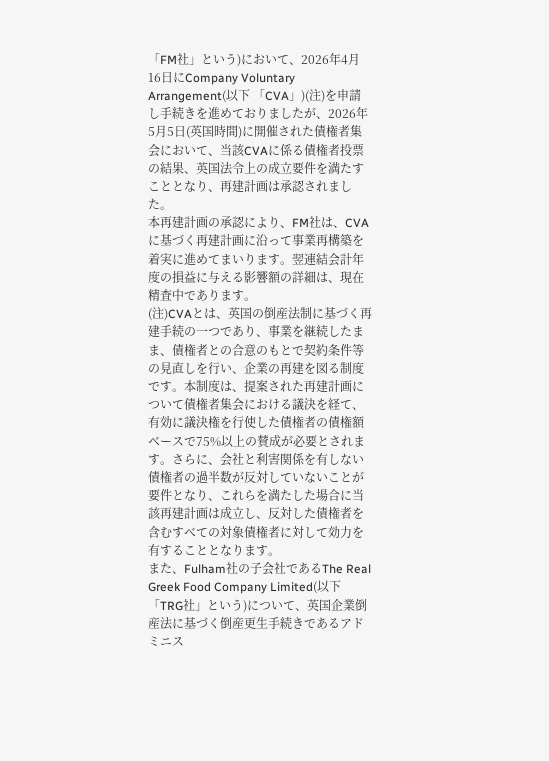「FM社」という)において、2026年4月16日にCompany Voluntary Arrangement(以下 「CVA」)(注)を申請し手続きを進めておりましたが、2026年5月5日(英国時間)に開催された債権者集会において、当該CVAに係る債権者投票の結果、英国法令上の成立要件を満たすこととなり、再建計画は承認されました。
本再建計画の承認により、FM社は、CVAに基づく再建計画に沿って事業再構築を着実に進めてまいります。翌連結会計年度の損益に与える影響額の詳細は、現在精査中であります。
(注)CVAとは、英国の倒産法制に基づく再建手続の一つであり、事業を継続したまま、債権者との合意のもとで契約条件等の見直しを行い、企業の再建を図る制度です。本制度は、提案された再建計画について債権者集会における議決を経て、有効に議決権を行使した債権者の債権額ベースで75%以上の賛成が必要とされます。さらに、会社と利害関係を有しない債権者の過半数が反対していないことが要件となり、これらを満たした場合に当該再建計画は成立し、反対した債権者を含むすべての対象債権者に対して効力を有することとなります。
また、Fulham社の子会社であるThe Real Greek Food Company Limited(以下「TRG社」という)について、英国企業倒産法に基づく倒産更生手続きであるアドミニス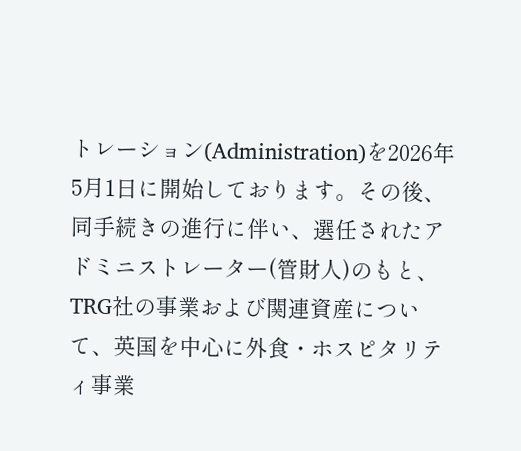トレーション(Administration)を2026年5月1日に開始しております。その後、同手続きの進行に伴い、選任されたアドミニストレーター(管財人)のもと、TRG社の事業および関連資産について、英国を中心に外食・ホスピタリティ事業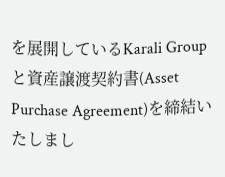を展開しているKarali Groupと資産譲渡契約書(Asset Purchase Agreement)を締結いたしまし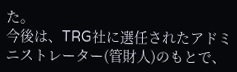た。
今後は、TRG社に選任されたアドミニストレーター(管財人)のもとで、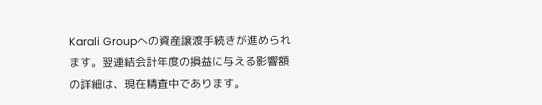Karali Groupへの資産譲渡手続きが進められます。翌連結会計年度の損益に与える影響額の詳細は、現在精査中であります。